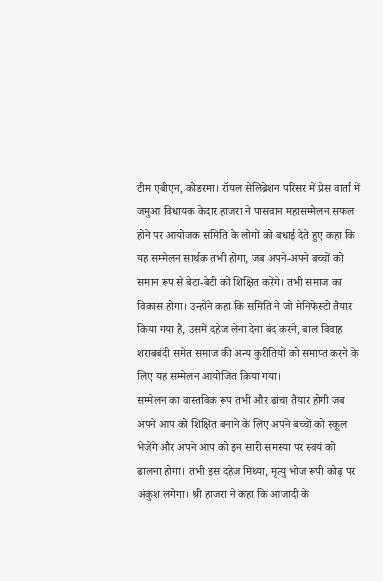टीम एबीएन, कोडरमा। रॉयल सेलिब्रेशन परिसर में प्रेस वार्ता में जमुआ विधायक केदार हाजरा ने पासवान महासम्मेलन सफल होने पर आयोजक समिति के लोगों को बधाई देते हुए कहा कि यह सम्मेलन सार्थक तभी होगा, जब अपने-अपने बच्चों को समान रूप से बेटा-बेटी को शिक्षित करेंगे। तभी समाज का विकास होगा। उन्होंने कहा कि समिति ने जो मेनिफेस्टो तैयार किया गया है, उसमें दहेज लेना देना बंद करने, बाल विवाह शराबबंदी समेत समाज की अन्य कुरीतियों को समाप्त करने के लिए यह सम्मेलन आयोजित किया गया।
सम्मेलन का वास्तविक रूप तभी और ढांचा तैयार होगी जब अपने आप को शिक्षित बनाने के लिए अपने बच्चों को स्कूल भेजेंगे और अपने आप को इन सारी समस्या पर स्वयं को ढालना होगा। तभी इस दहेज मिथ्या, मृत्यु भोज रूपी कोढ़ पर अंकुश लगेगा। श्री हाजरा ने कहा कि आजादी के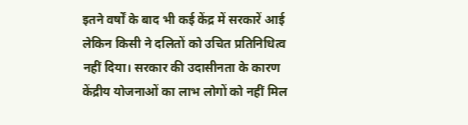इतने वर्षों के बाद भी कई केंद्र में सरकारें आई लेकिन किसी ने दलितों को उचित प्रतिनिधित्व नहीं दिया। सरकार की उदासीनता के कारण केंद्रीय योजनाओं का लाभ लोगों को नहीं मिल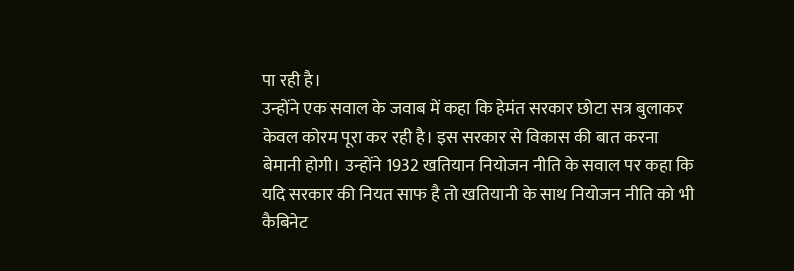पा रही है।
उन्होंने एक सवाल के जवाब में कहा कि हेमंत सरकार छोटा सत्र बुलाकर केवल कोरम पूरा कर रही है। इस सरकार से विकास की बात करना बेमानी होगी। उन्होंने 1932 खतियान नियोजन नीति के सवाल पर कहा कि यदि सरकार की नियत साफ है तो खतियानी के साथ नियोजन नीति को भी कैबिनेट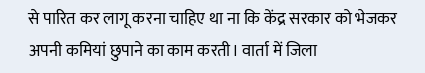से पारित कर लागू करना चाहिए था ना कि केंद्र सरकार को भेजकर अपनी कमियां छुपाने का काम करती। वार्ता में जिला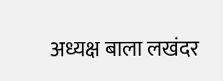अध्यक्ष बाला लखंदर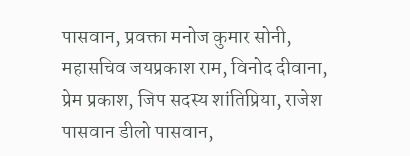पासवान, प्रवक्ता मनोज कुमार सोनी, महासचिव जयप्रकाश राम, विनोद दीवाना, प्रेम प्रकाश, जिप सदस्य शांतिप्रिया, राजेश पासवान डीलो पासवान,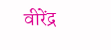वीरेंद्र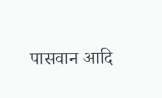पासवान आदि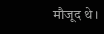मौजूद थे।